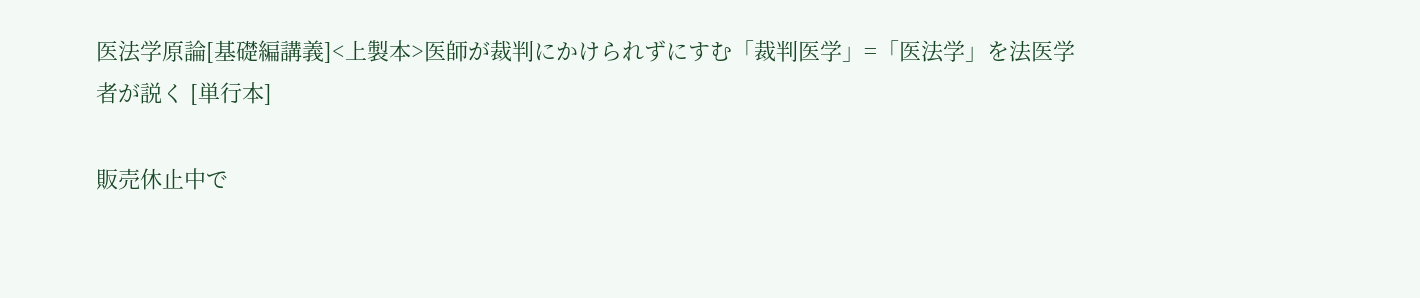医法学原論[基礎編講義]<上製本>医師が裁判にかけられずにすむ「裁判医学」=「医法学」を法医学者が説く [単行本]

販売休止中で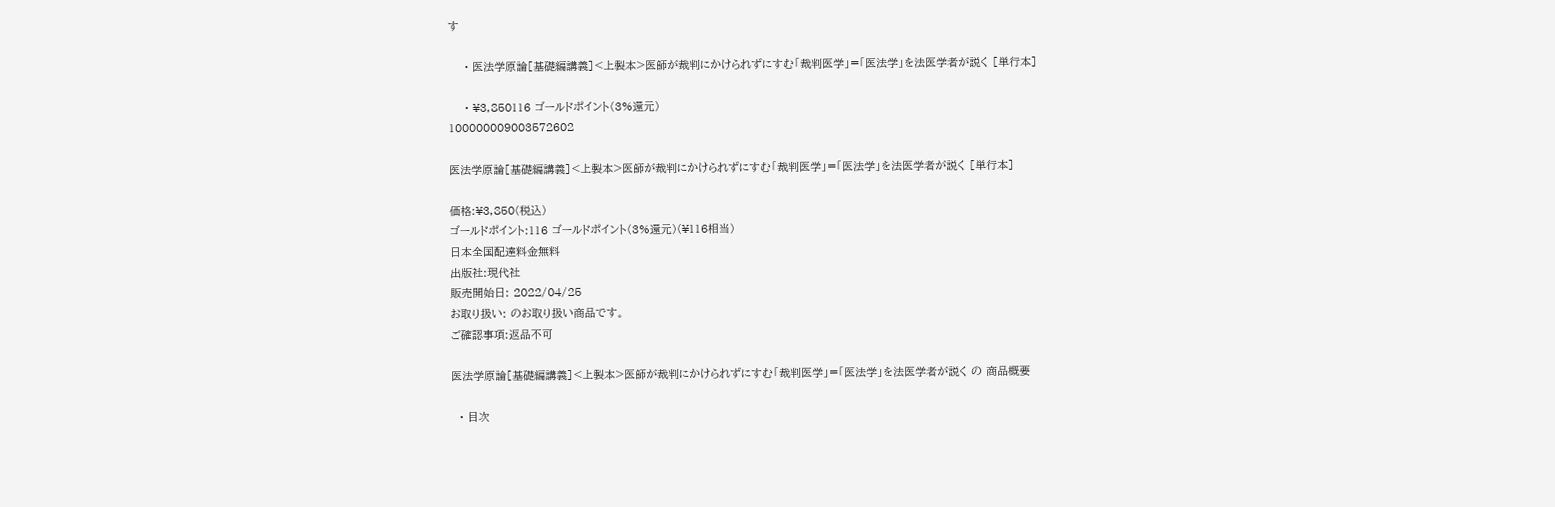す

    • 医法学原論[基礎編講義]<上製本>医師が裁判にかけられずにすむ「裁判医学」=「医法学」を法医学者が説く [単行本]

    • ¥3,850116 ゴールドポイント(3%還元)
100000009003572602

医法学原論[基礎編講義]<上製本>医師が裁判にかけられずにすむ「裁判医学」=「医法学」を法医学者が説く [単行本]

価格:¥3,850(税込)
ゴールドポイント:116 ゴールドポイント(3%還元)(¥116相当)
日本全国配達料金無料
出版社:現代社
販売開始日: 2022/04/25
お取り扱い: のお取り扱い商品です。
ご確認事項:返品不可

医法学原論[基礎編講義]<上製本>医師が裁判にかけられずにすむ「裁判医学」=「医法学」を法医学者が説く の 商品概要

  • 目次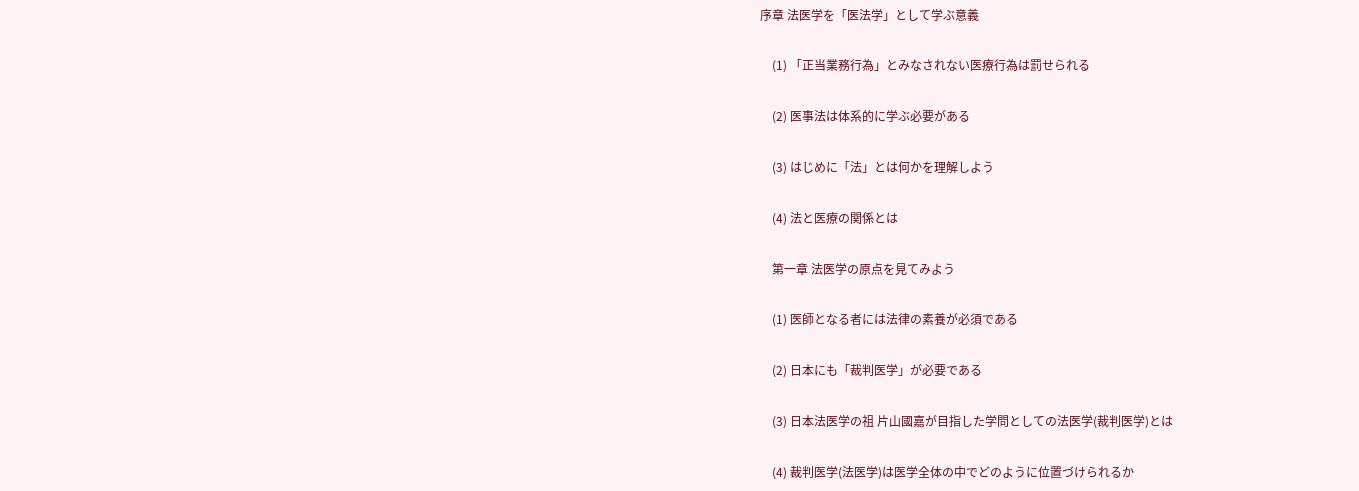序章 法医学を「医法学」として学ぶ意義

    (1) 「正当業務行為」とみなされない医療行為は罰せられる

    (2) 医事法は体系的に学ぶ必要がある

    (3) はじめに「法」とは何かを理解しよう

    (4) 法と医療の関係とは

    第一章 法医学の原点を見てみよう

    (1) 医師となる者には法律の素養が必須である

    (2) 日本にも「裁判医学」が必要である

    (3) 日本法医学の祖 片山國嘉が目指した学問としての法医学(裁判医学)とは

    (4) 裁判医学(法医学)は医学全体の中でどのように位置づけられるか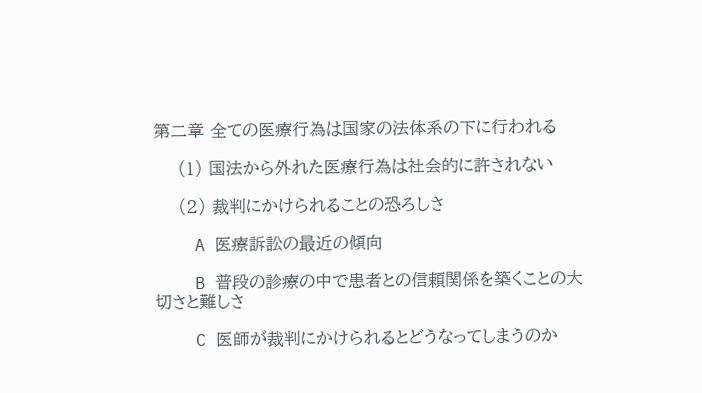第二章 全ての医療行為は国家の法体系の下に行われる

    (1) 国法から外れた医療行為は社会的に許されない

    (2) 裁判にかけられることの恐ろしさ

    A 医療訴訟の最近の傾向

    B 普段の診療の中で患者との信頼関係を築くことの大切さと難しさ

    C 医師が裁判にかけられるとどうなってしまうのか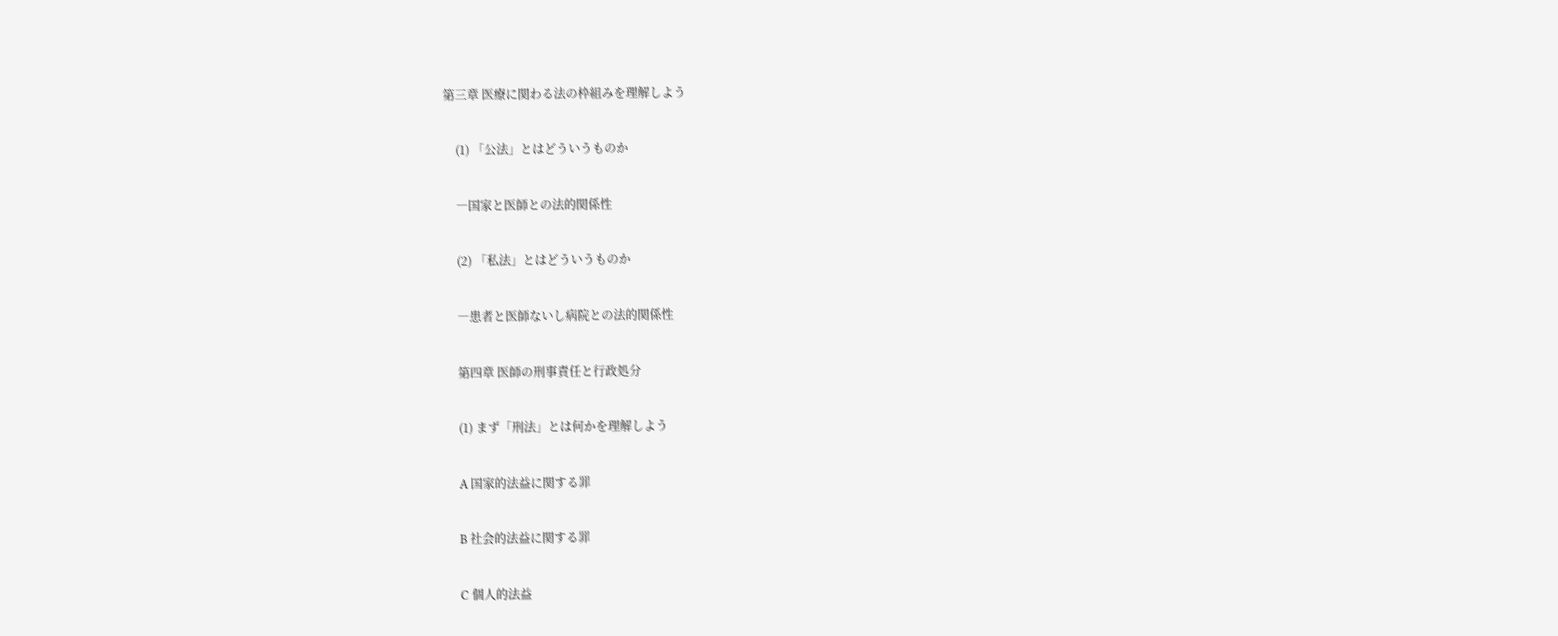第三章 医療に関わる法の枠組みを理解しよう

    (1) 「公法」とはどういうものか

    ―国家と医師との法的関係性

    (2) 「私法」とはどういうものか

    ―患者と医師ないし病院との法的関係性

    第四章 医師の刑事責任と行政処分

    (1) まず「刑法」とは何かを理解しよう

    A 国家的法益に関する罪

    B 社会的法益に関する罪

    C 個人的法益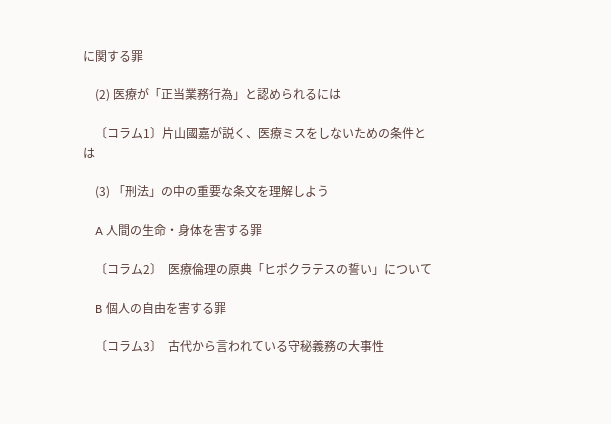に関する罪

    (2) 医療が「正当業務行為」と認められるには

    〔コラム1〕片山國嘉が説く、医療ミスをしないための条件とは

    (3) 「刑法」の中の重要な条文を理解しよう

    A 人間の生命・身体を害する罪

    〔コラム2〕  医療倫理の原典「ヒポクラテスの誓い」について

    B 個人の自由を害する罪

    〔コラム3〕  古代から言われている守秘義務の大事性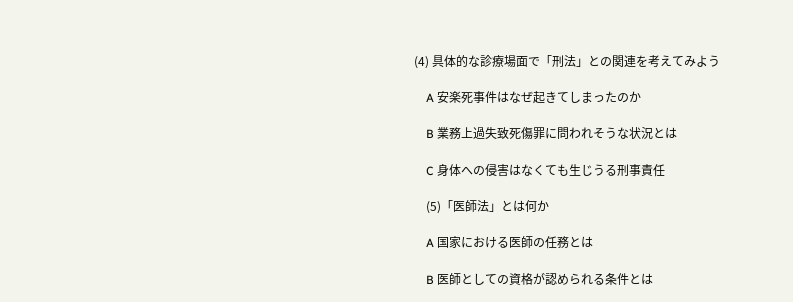(4) 具体的な診療場面で「刑法」との関連を考えてみよう

    A 安楽死事件はなぜ起きてしまったのか

    B 業務上過失致死傷罪に問われそうな状況とは

    C 身体への侵害はなくても生じうる刑事責任

    (5)「医師法」とは何か

    A 国家における医師の任務とは

    B 医師としての資格が認められる条件とは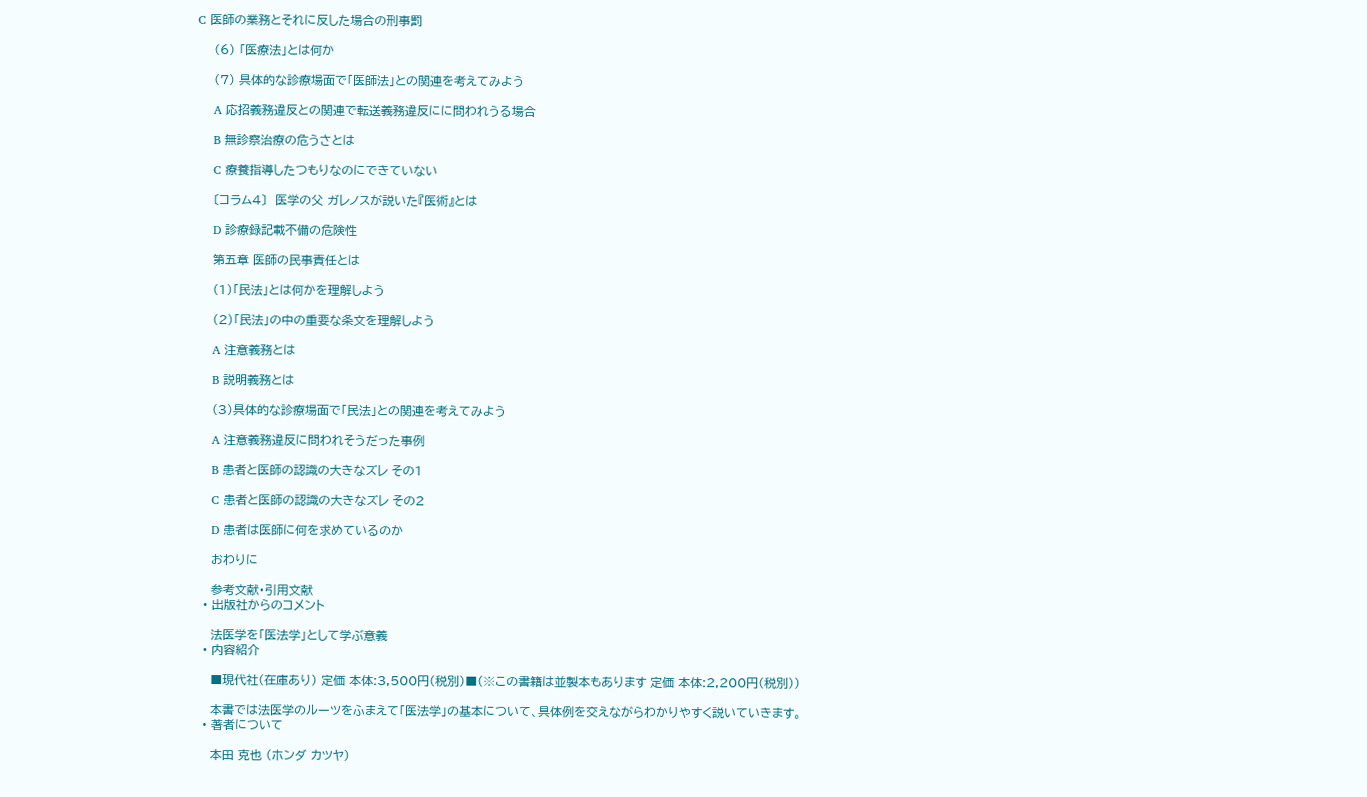C 医師の業務とそれに反した場合の刑事罰

    (6) 「医療法」とは何か

    (7) 具体的な診療場面で「医師法」との関連を考えてみよう

    A 応招義務違反との関連で転送義務違反にに問われうる場合

    B 無診察治療の危うさとは

    C 療養指導したつもりなのにできていない

    〔コラム4〕  医学の父 ガレノスが説いた『医術』とは

    D 診療録記載不備の危険性

    第五章 医師の民事責任とは

    (1)「民法」とは何かを理解しよう

    (2)「民法」の中の重要な条文を理解しよう

    A 注意義務とは

    B 説明義務とは

    (3)具体的な診療場面で「民法」との関連を考えてみよう

    A 注意義務違反に問われそうだった事例

    B 患者と医師の認識の大きなズレ その1

    C 患者と医師の認識の大きなズレ その2

    D 患者は医師に何を求めているのか

    おわりに

    参考文献・引用文献
  • 出版社からのコメント

    法医学を「医法学」として学ぶ意義
  • 内容紹介

    ■現代社(在庫あり) 定価 本体:3,500円(税別)■(※この書籍は並製本もあります 定価 本体:2,200円(税別))

    本書では法医学のルーツをふまえて「医法学」の基本について、具体例を交えながらわかりやすく説いていきます。
  • 著者について

    本田 克也 (ホンダ カツヤ)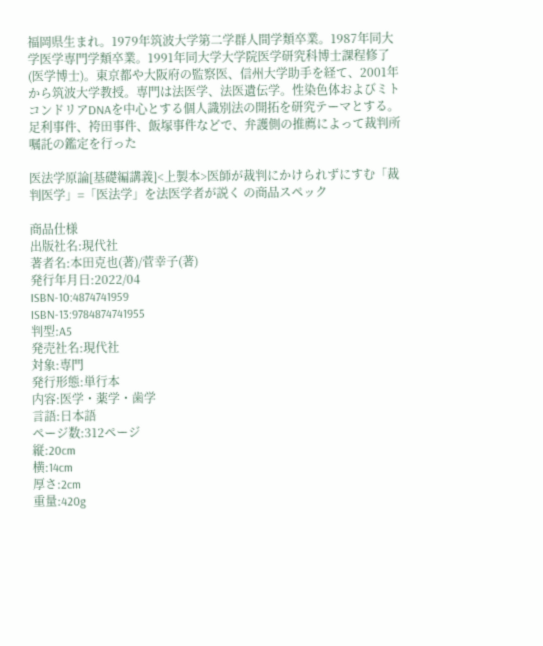福岡県生まれ。1979年筑波大学第二学群人間学類卒業。1987年同大学医学専門学類卒業。1991年同大学大学院医学研究科博士課程修了(医学博士)。東京都や大阪府の監察医、信州大学助手を経て、2001年から筑波大学教授。専門は法医学、法医遺伝学。性染色体およびミトコンドリアDNAを中心とする個人識別法の開拓を研究テーマとする。足利事件、袴田事件、飯塚事件などで、弁護側の推薦によって裁判所嘱託の鑑定を行った

医法学原論[基礎編講義]<上製本>医師が裁判にかけられずにすむ「裁判医学」=「医法学」を法医学者が説く の商品スペック

商品仕様
出版社名:現代社
著者名:本田克也(著)/菅幸子(著)
発行年月日:2022/04
ISBN-10:4874741959
ISBN-13:9784874741955
判型:A5
発売社名:現代社
対象:専門
発行形態:単行本
内容:医学・薬学・歯学
言語:日本語
ページ数:312ページ
縦:20cm
横:14cm
厚さ:2cm
重量:420g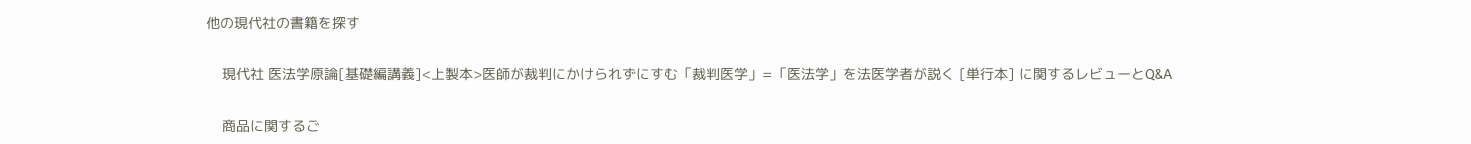他の現代社の書籍を探す

    現代社 医法学原論[基礎編講義]<上製本>医師が裁判にかけられずにすむ「裁判医学」=「医法学」を法医学者が説く [単行本] に関するレビューとQ&A

    商品に関するご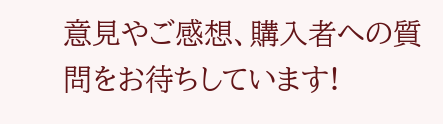意見やご感想、購入者への質問をお待ちしています!